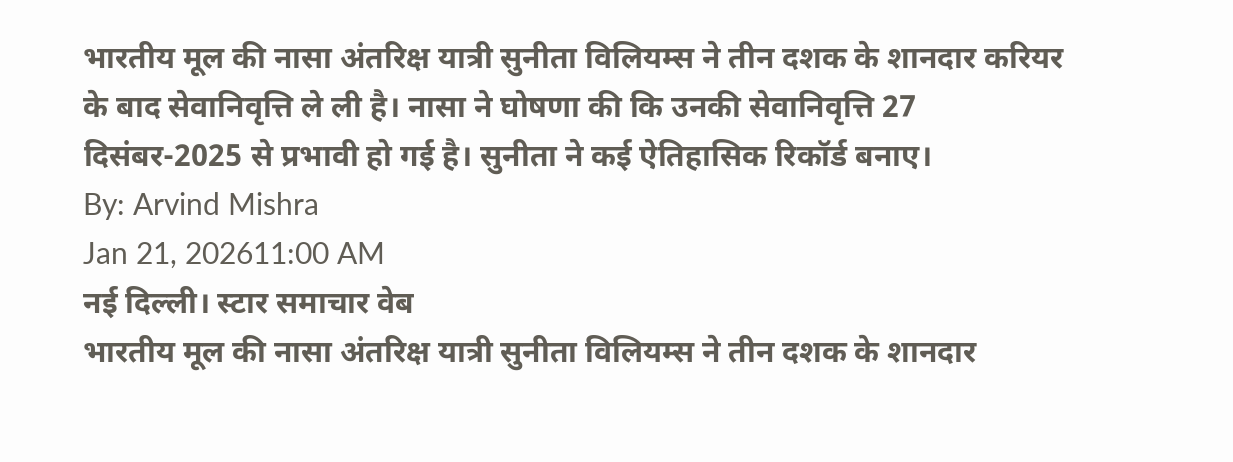भारतीय मूल की नासा अंतरिक्ष यात्री सुनीता विलियम्स ने तीन दशक के शानदार करियर के बाद सेवानिवृत्ति ले ली है। नासा ने घोषणा की कि उनकी सेवानिवृत्ति 27 दिसंबर-2025 से प्रभावी हो गई है। सुनीता ने कई ऐतिहासिक रिकॉर्ड बनाए।
By: Arvind Mishra
Jan 21, 202611:00 AM
नई दिल्ली। स्टार समाचार वेब
भारतीय मूल की नासा अंतरिक्ष यात्री सुनीता विलियम्स ने तीन दशक के शानदार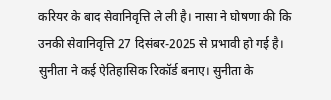करियर के बाद सेवानिवृत्ति ले ली है। नासा ने घोषणा की कि उनकी सेवानिवृत्ति 27 दिसंबर-2025 से प्रभावी हो गई है। सुनीता ने कई ऐतिहासिक रिकॉर्ड बनाए। सुनीता के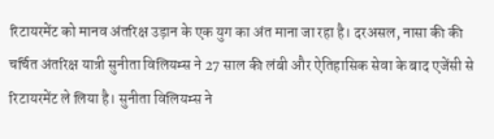रिटायरमेंट को मानव अंतरिक्ष उड़ान के एक युग का अंत माना जा रहा है। दरअसल, नासा की की चर्चित अंतरिक्ष यात्री सुनीता विलियम्स ने 27 साल की लंबी और ऐतिहासिक सेवा के बाद एजेंसी से रिटायरमेंट ले लिया है। सुनीता विलियम्स ने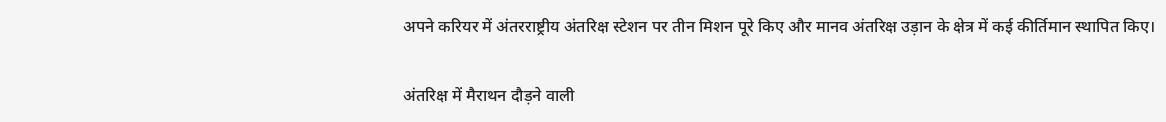अपने करियर में अंतरराष्ट्रीय अंतरिक्ष स्टेशन पर तीन मिशन पूरे किए और मानव अंतरिक्ष उड़ान के क्षेत्र में कई कीर्तिमान स्थापित किए।

अंतरिक्ष में मैराथन दौड़ने वाली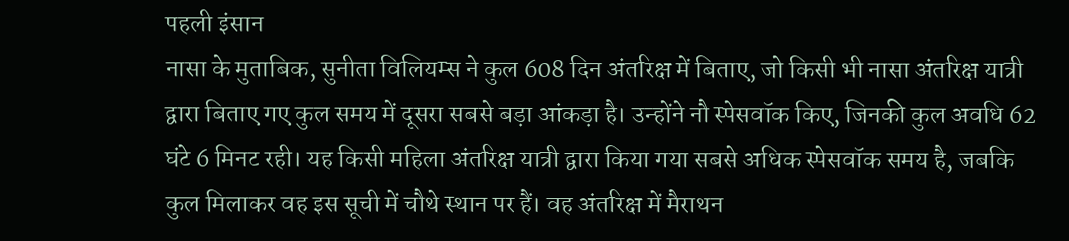पहली इंसान
नासा के मुताबिक, सुनीता विलियम्स ने कुल 608 दिन अंतरिक्ष में बिताए, जो किसी भी नासा अंतरिक्ष यात्री द्वारा बिताए गए कुल समय में दूसरा सबसे बड़ा आंकड़ा है। उन्होंने नौ स्पेसवॉक किए, जिनकी कुल अवधि 62 घंटे 6 मिनट रही। यह किसी महिला अंतरिक्ष यात्री द्वारा किया गया सबसे अधिक स्पेसवॉक समय है, जबकि कुल मिलाकर वह इस सूची में चौथे स्थान पर हैं। वह अंतरिक्ष में मैराथन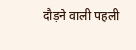दौड़ने वाली पहली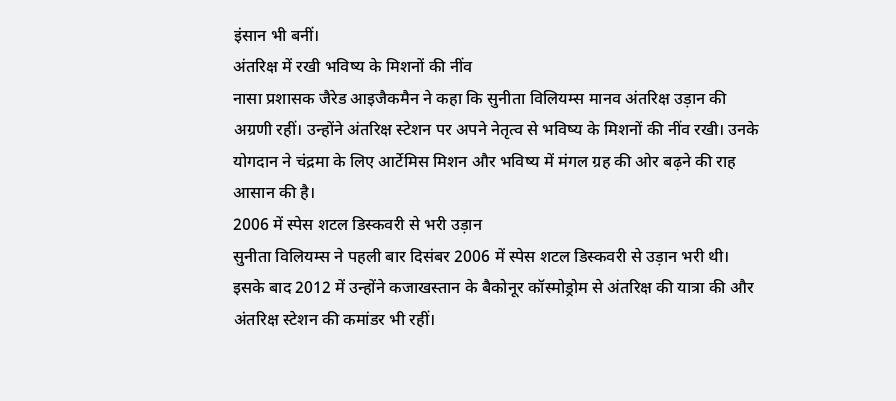इंसान भी बनीं।
अंतरिक्ष में रखी भविष्य के मिशनों की नींव
नासा प्रशासक जैरेड आइजैकमैन ने कहा कि सुनीता विलियम्स मानव अंतरिक्ष उड़ान की अग्रणी रहीं। उन्होंने अंतरिक्ष स्टेशन पर अपने नेतृत्व से भविष्य के मिशनों की नींव रखी। उनके योगदान ने चंद्रमा के लिए आर्टेमिस मिशन और भविष्य में मंगल ग्रह की ओर बढ़ने की राह आसान की है।
2006 में स्पेस शटल डिस्कवरी से भरी उड़ान
सुनीता विलियम्स ने पहली बार दिसंबर 2006 में स्पेस शटल डिस्कवरी से उड़ान भरी थी। इसके बाद 2012 में उन्होंने कजाखस्तान के बैकोनूर कॉस्मोड्रोम से अंतरिक्ष की यात्रा की और अंतरिक्ष स्टेशन की कमांडर भी रहीं।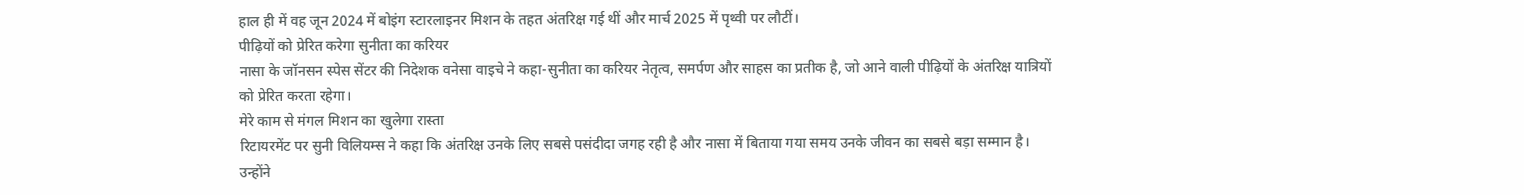हाल ही में वह जून 2024 में बोइंग स्टारलाइनर मिशन के तहत अंतरिक्ष गई थीं और मार्च 2025 में पृथ्वी पर लौटीं।
पीढ़ियों को प्रेरित करेगा सुनीता का करियर
नासा के जॉनसन स्पेस सेंटर की निदेशक वनेसा वाइचे ने कहा-सुनीता का करियर नेतृत्व, समर्पण और साहस का प्रतीक है, जो आने वाली पीढ़ियों के अंतरिक्ष यात्रियों को प्रेरित करता रहेगा।
मेरे काम से मंगल मिशन का खुलेगा रास्ता
रिटायरमेंट पर सुनी विलियम्स ने कहा कि अंतरिक्ष उनके लिए सबसे पसंदीदा जगह रही है और नासा में बिताया गया समय उनके जीवन का सबसे बड़ा सम्मान है। उन्होंने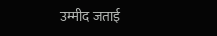उम्मीद जताई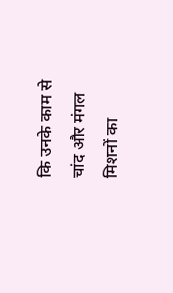कि उनके काम से चांद और मंगल मिशनों का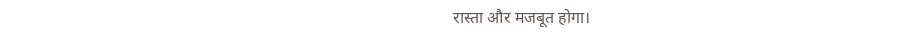रास्ता और मजबूत होगा।